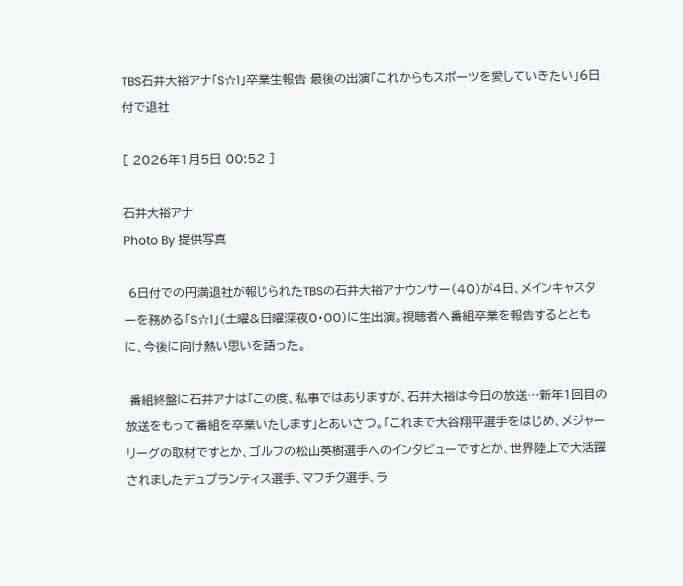TBS石井大裕アナ「S☆1」卒業生報告 最後の出演「これからもスポーツを愛していきたい」6日付で退社

[ 2026年1月5日 00:52 ]

石井大裕アナ
Photo By 提供写真

 6日付での円満退社が報じられたTBSの石井大裕アナウンサー(40)が4日、メインキャスターを務める「S☆1」(土曜&日曜深夜0・00)に生出演。視聴者へ番組卒業を報告するとともに、今後に向け熱い思いを語った。

 番組終盤に石井アナは「この度、私事ではありますが、石井大裕は今日の放送…新年1回目の放送をもって番組を卒業いたします」とあいさつ。「これまで大谷翔平選手をはじめ、メジャーリーグの取材ですとか、ゴルフの松山英樹選手へのインタビューですとか、世界陸上で大活躍されましたデュプランティス選手、マフチク選手、ラ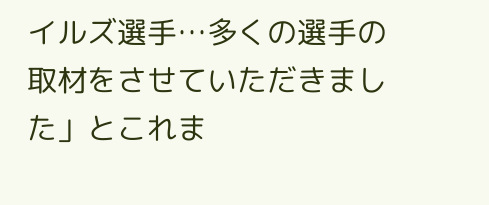イルズ選手…多くの選手の取材をさせていただきました」とこれま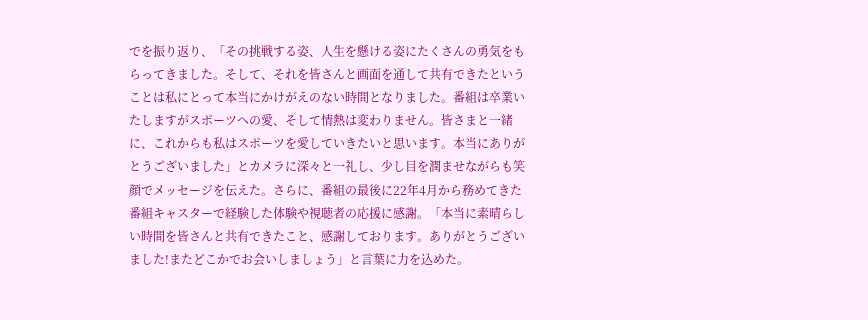でを振り返り、「その挑戦する姿、人生を懸ける姿にたくさんの勇気をもらってきました。そして、それを皆さんと画面を通して共有できたということは私にとって本当にかけがえのない時間となりました。番組は卒業いたしますがスポーツへの愛、そして情熱は変わりません。皆さまと一緒に、これからも私はスポーツを愛していきたいと思います。本当にありがとうございました」とカメラに深々と一礼し、少し目を潤ませながらも笑顔でメッセージを伝えた。さらに、番組の最後に22年4月から務めてきた番組キャスターで経験した体験や視聴者の応援に感謝。「本当に素晴らしい時間を皆さんと共有できたこと、感謝しております。ありがとうございました!またどこかでお会いしましょう」と言葉に力を込めた。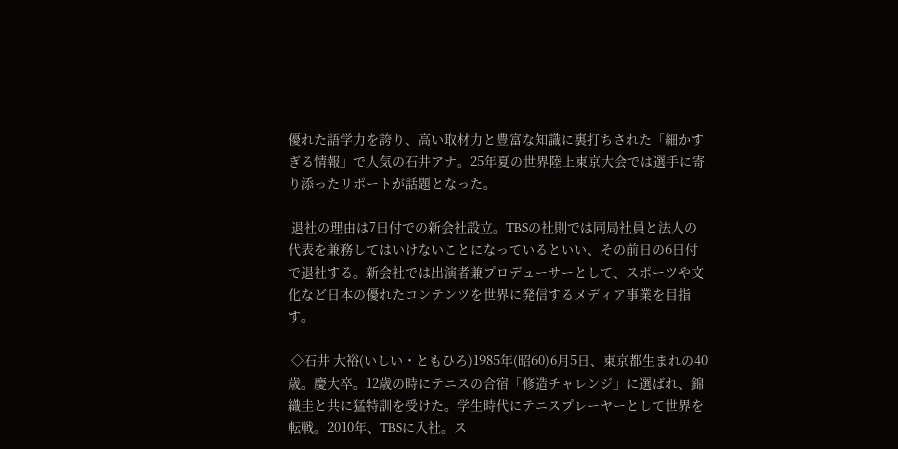優れた語学力を誇り、高い取材力と豊富な知識に裏打ちされた「細かすぎる情報」で人気の石井アナ。25年夏の世界陸上東京大会では選手に寄り添ったリポートが話題となった。

 退社の理由は7日付での新会社設立。TBSの社則では同局社員と法人の代表を兼務してはいけないことになっているといい、その前日の6日付で退社する。新会社では出演者兼プロデューサーとして、スポーツや文化など日本の優れたコンテンツを世界に発信するメディア事業を目指す。

 ◇石井 大裕(いしい・ともひろ)1985年(昭60)6月5日、東京都生まれの40歳。慶大卒。12歳の時にテニスの合宿「修造チャレンジ」に選ばれ、錦織圭と共に猛特訓を受けた。学生時代にテニスプレーヤーとして世界を転戦。2010年、TBSに入社。ス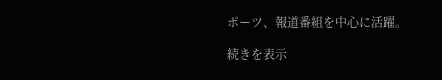ポーツ、報道番組を中心に活躍。

続きを表示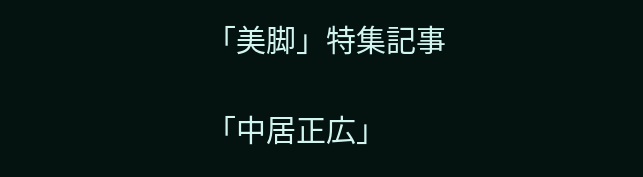「美脚」特集記事

「中居正広」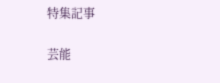特集記事

芸能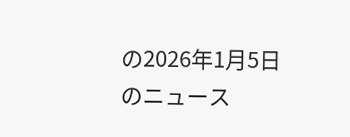の2026年1月5日のニュース